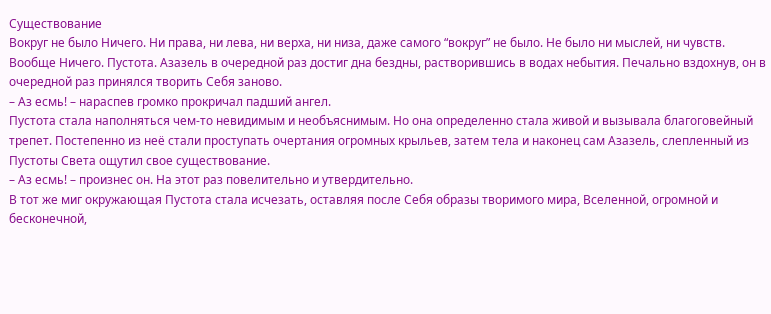Существование
Вокруг не было Ничего. Ни права, ни лева, ни верха, ни низа, даже самого “вокруг” не было. Не было ни мыслей, ни чувств. Вообще Ничего. Пустота. Азазель в очередной раз достиг дна бездны, растворившись в водах небытия. Печально вздохнув, он в очередной раз принялся творить Себя заново.
– Аз есмь! – нараспев громко прокричал падший ангел.
Пустота стала наполняться чем-то невидимым и необъяснимым. Но она определенно стала живой и вызывала благоговейный трепет. Постепенно из неё стали проступать очертания огромных крыльев, затем тела и наконец сам Азазель, слепленный из Пустоты Света ощутил свое существование.
– Аз есмь! – произнес он. На этот раз повелительно и утвердительно.
В тот же миг окружающая Пустота стала исчезать, оставляя после Себя образы творимого мира, Вселенной, огромной и бесконечной,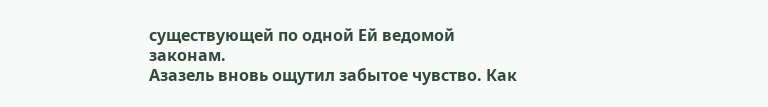существующей по одной Ей ведомой законам.
Азазель вновь ощутил забытое чувство. Как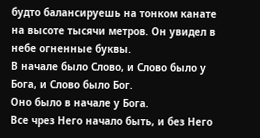будто балансируешь на тонком канате на высоте тысячи метров. Он увидел в небе огненные буквы.
В начале было Слово, и Слово было у Бога, и Слово было Бог.
Оно было в начале у Бога.
Все чрез Него начало быть, и без Него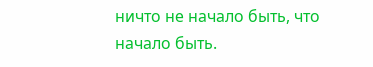ничто не начало быть, что начало быть.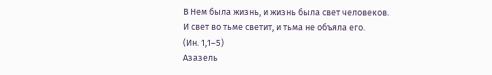В Нем была жизнь, и жизнь была свет человеков.
И свет во тьме светит, и тьма не объяла его.
(Ин. 1,1–5)
Азазель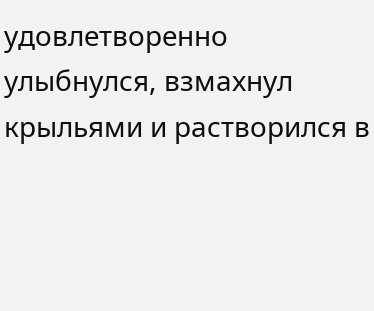удовлетворенно улыбнулся, взмахнул крыльями и растворился в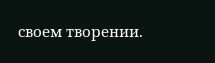своем творении.